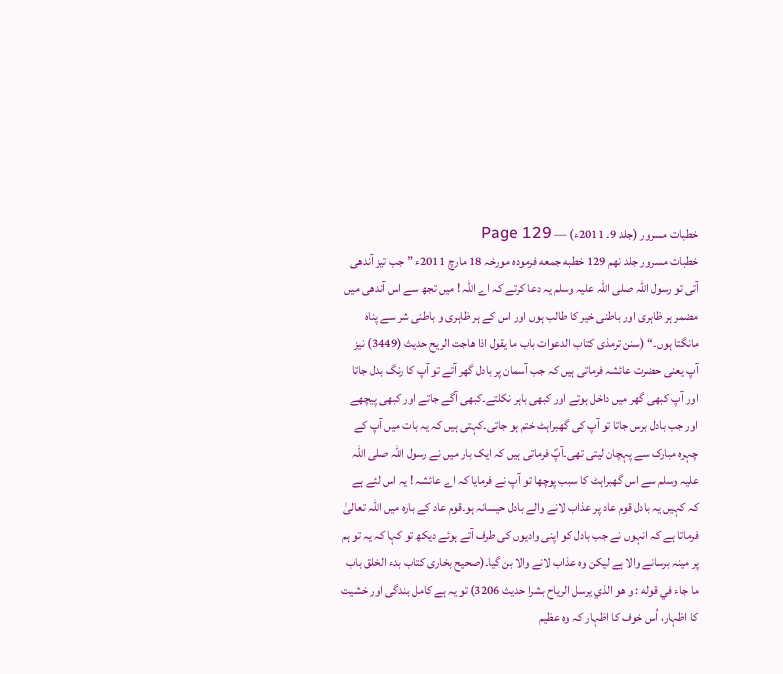خطبات مسرور (جلد 9۔ 2011ء) — Page 129
خطبات مسرور جلد نهم 129 خطبه جمعه فرمودہ مورخہ 18 مارچ 2011ء ”جب تیز آندھی آتی تو رسول اللہ صلی اللہ علیہ وسلم یہ دعا کرتے کہ اے اللہ ! میں تجھ سے اس آندھی میں مضمر ہر ظاہری اور باطنی خیر کا طالب ہوں اور اس کے ہر ظاہری و باطنی شر سے پناہ مانگتا ہوں۔“ (سنن ترمذی کتاب الدعوات باب ما يقول اذا هاجت الريح حديث (3449) نیز آپ یعنی حضرت عائشہ فرماتی ہیں کہ جب آسمان پر بادل گھر آتے تو آپ کا رنگ بدل جاتا اور آپ کبھی گھر میں داخل ہوتے اور کبھی باہر نکلتے۔کبھی آگے جاتے اور کبھی پیچھے اور جب بادل برس جاتا تو آپ کی گھبراہٹ ختم ہو جاتی۔کہتی ہیں کہ یہ بات میں آپ کے چہرہ مبارک سے پہچان لیتی تھی۔آپؐ فرماتی ہیں کہ ایک بار میں نے رسول اللہ صلی اللہ علیہ وسلم سے اس گھبراہٹ کا سبب پوچھا تو آپ نے فرمایا کہ اے عائشہ ! یہ اس لئے ہے کہ کہیں یہ بادل قوم عاد پر عذاب لانے والے بادل حیسانہ ہو۔قوم عاد کے بارہ میں اللہ تعالیٰ فرماتا ہے کہ انہوں نے جب بادل کو اپنی وادیوں کی طرف آتے ہوئے دیکھ تو کہا کہ یہ تو ہم پر مینہ برسانے والا ہے لیکن وہ عذاب لانے والا بن گیا۔(صحیح بخاری کتاب بدء الخلق باب ما جاء في قوله : و هو الذي يرسل الرياح بشرا حدیث 3206) تو یہ ہے کامل بندگی اور خشیت کا اظہار، اُس خوف کا اظہار کہ وہ عظیم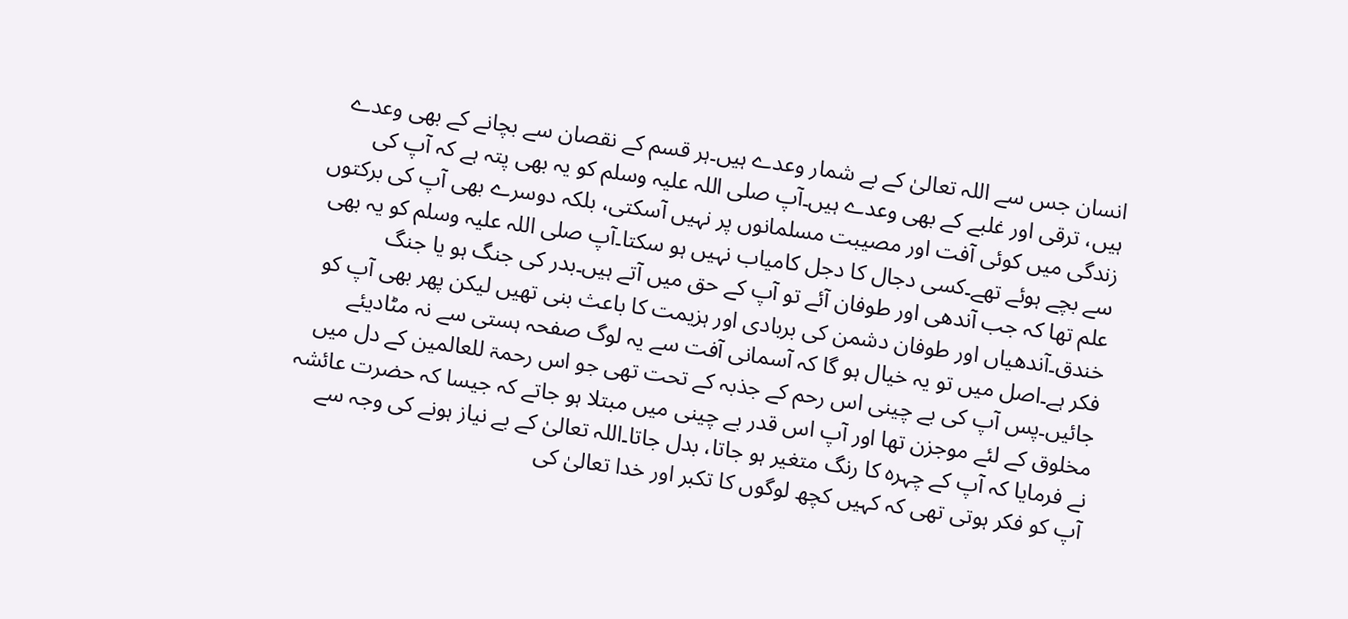انسان جس سے اللہ تعالیٰ کے بے شمار وعدے ہیں۔ہر قسم کے نقصان سے بچانے کے بھی وعدے ہیں، ترقی اور غلبے کے بھی وعدے ہیں۔آپ صلی اللہ علیہ وسلم کو یہ بھی پتہ ہے کہ آپ کی زندگی میں کوئی آفت اور مصیبت مسلمانوں پر نہیں آسکتی، بلکہ دوسرے بھی آپ کی برکتوں سے بچے ہوئے تھے۔کسی دجال کا دجل کامیاب نہیں ہو سکتا۔آپ صلی اللہ علیہ وسلم کو یہ بھی علم تھا کہ جب آندھی اور طوفان آئے تو آپ کے حق میں آتے ہیں۔بدر کی جنگ ہو یا جنگ خندق۔آندھیاں اور طوفان دشمن کی بربادی اور ہزیمت کا باعث بنی تھیں لیکن پھر بھی آپ کو فکر ہے۔اصل میں تو یہ خیال ہو گا کہ آسمانی آفت سے یہ لوگ صفحہ ہستی سے نہ مٹادیئے جائیں۔پس آپ کی بے چینی اس رحم کے جذبہ کے تحت تھی جو اس رحمۃ للعالمین کے دل میں مخلوق کے لئے موجزن تھا اور آپ اس قدر بے چینی میں مبتلا ہو جاتے کہ جیسا کہ حضرت عائشہ نے فرمایا کہ آپ کے چہرہ کا رنگ متغیر ہو جاتا، بدل جاتا۔اللہ تعالیٰ کے بے نیاز ہونے کی وجہ سے آپ کو فکر ہوتی تھی کہ کہیں کچھ لوگوں کا تکبر اور خدا تعالیٰ کی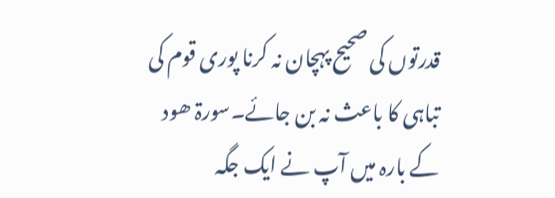قدرتوں کی صحیح پہچان نہ کرنا پوری قوم کی تباہی کا باعث نہ بن جائے۔سورۃ ھود کے بارہ میں آپ نے ایک جگہ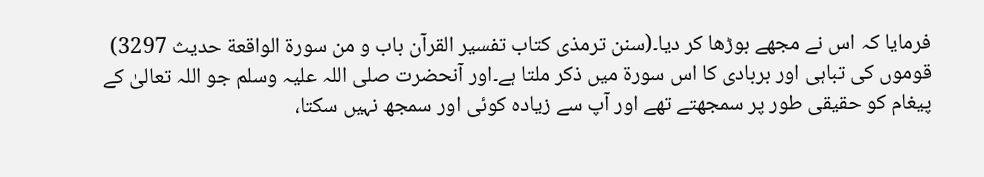فرمایا کہ اس نے مجھے بوڑھا کر دیا۔(سنن ترمذى كتاب تفسير القرآن باب و من سورة الواقعة حديث 3297) قوموں کی تباہی اور بربادی کا اس سورۃ میں ذکر ملتا ہے۔اور آنحضرت صلی اللہ علیہ وسلم جو اللہ تعالیٰ کے پیغام کو حقیقی طور پر سمجھتے تھے اور آپ سے زیادہ کوئی اور سمجھ نہیں سکتا،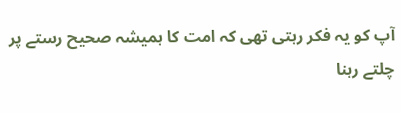آپ کو یہ فکر رہتی تھی کہ امت کا ہمیشہ صحیح رستے پر چلتے رہنا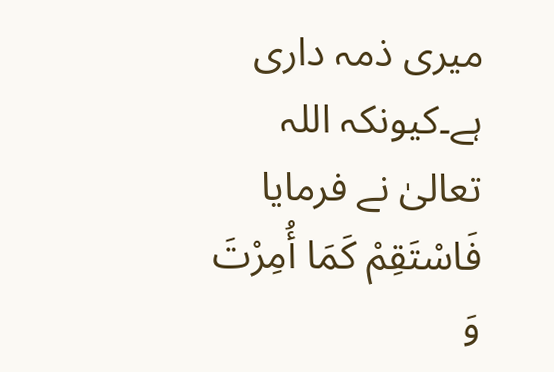میری ذمہ داری ہے۔کیونکہ اللہ تعالیٰ نے فرمایا فَاسْتَقِمْ كَمَا أُمِرْتَ وَ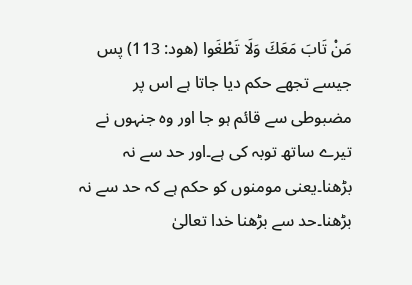مَنْ تَابَ مَعَكَ وَلَا تَطْغَوا (هود: 113) پس جیسے تجھے حکم دیا جاتا ہے اس پر مضبوطی سے قائم ہو جا اور وہ جنہوں نے تیرے ساتھ توبہ کی ہے۔اور حد سے نہ بڑھنا۔یعنی مومنوں کو حکم ہے کہ حد سے نہ بڑھنا۔حد سے بڑھنا خدا تعالیٰ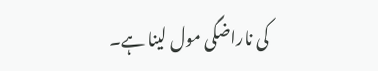کی ناراضگی مول لینا ہے۔